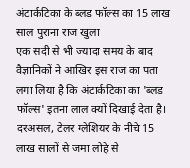अंटार्कटिका के ब्लड फॉल्स का 15 लाख साल पुराना राज खुला
एक सदी से भी ज्यादा समय के बाद वैज्ञानिकों ने आखिर इस राज का पता लगा लिया है कि अंटार्कटिका का 'ब्लड फॉल्स' इतना लाल क्यों दिखाई देता है।
दरअसल, टेलर ग्लेशियर के नीचे 15 लाख सालों से जमा लोहे से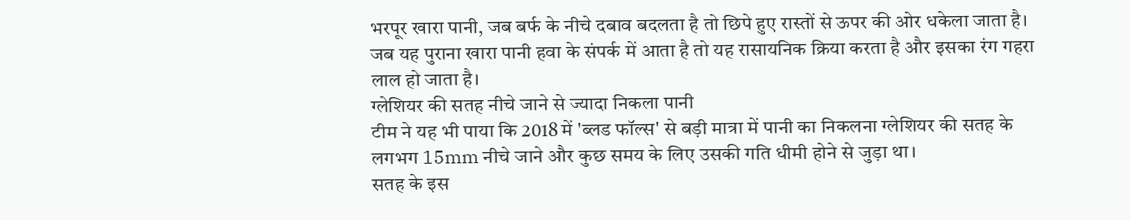भरपूर खारा पानी, जब बर्फ के नीचे दबाव बदलता है तो छिपे हुए रास्तों से ऊपर की ओर धकेला जाता है।
जब यह पुराना खारा पानी हवा के संपर्क में आता है तो यह रासायनिक क्रिया करता है और इसका रंग गहरा लाल हो जाता है।
ग्लेशियर की सतह नीचे जाने से ज्यादा निकला पानी
टीम ने यह भी पाया कि 2018 में 'ब्लड फॉल्स' से बड़ी मात्रा में पानी का निकलना ग्लेशियर की सतह के लगभग 15mm नीचे जाने और कुछ समय के लिए उसकी गति धीमी होने से जुड़ा था।
सतह के इस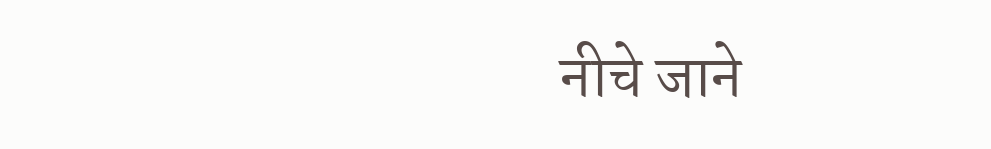नीचे जाने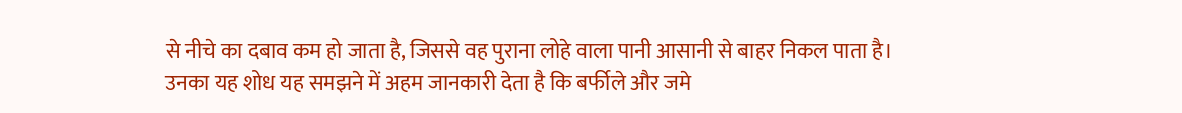से नीचे का दबाव कम हो जाता है, जिससे वह पुराना लोहे वाला पानी आसानी से बाहर निकल पाता है।
उनका यह शोध यह समझने में अहम जानकारी देता है कि बर्फीले और जमे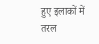हुए इलाकों में तरल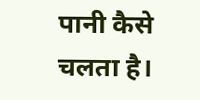पानी कैसे चलता है।